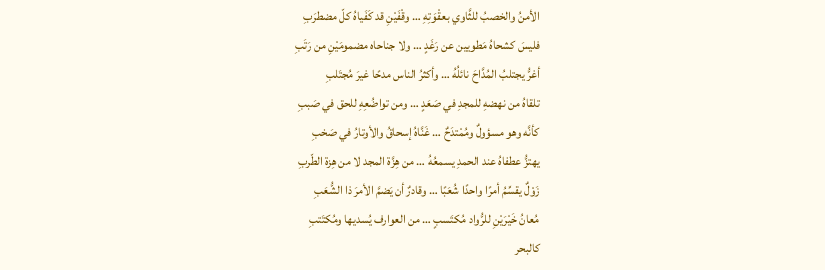الأمنُ والخصبُ للثَّاوي بعقْوَتِهِ … وقْفَيْنِ قد كَفَياهُ كلّ مضطرَبِ
فليسَ كشحاهُ مَطويين عن رَغَدٍ … ولا جناحاه مضمومَيْنِ من رَتَبِ
أغرُّ يجتلبُ المُدَّاحَ نائلُهُ … وأكثرُ الناس مدحًا غيرَ مُجتَلبِ
تلقاهُ من نهضهِ للمجدِ في صَعَدٍ … ومن تواضُعِهِ للحق في صَببِ
كأنَّه وهو مسؤولٌ ومُمْتدَحٌ … غَنَّاهُ إسحاقُ والأوتارُ في صَخبِ
يهتزُّ عطفاهُ عند الحمدِ يسمعُهُ … من هِزَّة المجد لا من هِزة الطّربِ
زَوْلٌ يقسِّمُ أمرًا واحدًا شُعَبًا … وقادرٌ أن يَضمَّ الأمرَ ذا الشُّعَبِ
مُعانُ خَيْرَيْنِ للرُّواد مُكتَسبٍ … من العوارف يُسديها ومُكتَتبِ
كالبحر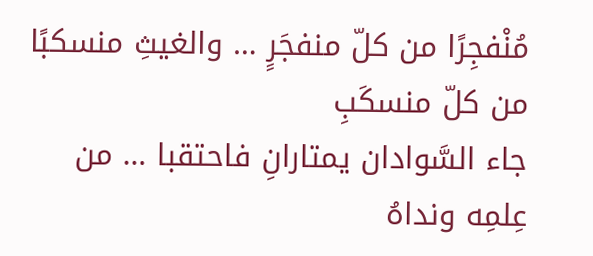مُنْفجِرًا من كلّ منفجَرٍ … والغيثِ منسكبًا من كلّ منسكَبِ
جاء السَّوادان يمتارانِ فاحتقبا … من عِلمِه ونداهُ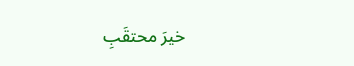خيرَ محتقَبِ